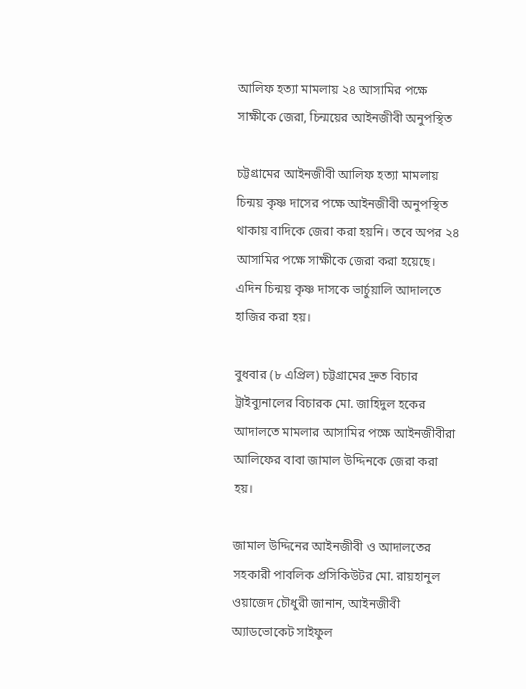আলিফ হত্যা মামলায় ২৪ আসামির পক্ষে সাক্ষীকে জেরা, চিন্ময়ের আইনজীবী অনুপস্থিত

চট্টগ্রামের আইনজীবী আলিফ হত্যা মামলায় চিন্ময় কৃষ্ণ দাসের পক্ষে আইনজীবী অনুপস্থিত থাকায় বাদিকে জেরা করা হয়নি। তবে অপর ২৪ আসামির পক্ষে সাক্ষীকে জেরা করা হয়েছে। এদিন চিন্ময় কৃষ্ণ দাসকে ভার্চুয়ালি আদালতে হাজির করা হয়।

বুধবার (৮ এপ্রিল) চট্টগ্রামের দ্রুত বিচার ট্রাইব্যুনালের বিচারক মো. জাহিদুল হকের আদালতে মামলার আসামির পক্ষে আইনজীবীরা আলিফের বাবা জামাল উদ্দিনকে জেরা করা হয়।

জামাল উদ্দিনের আইনজীবী ও আদালতের সহকারী পাবলিক প্রসিকিউটর মো. রায়হানুল ওয়াজেদ চৌধুরী জানান, আইনজীবী অ্যাডভোকেট সাইফুল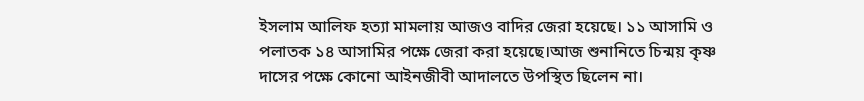ইসলাম আলিফ হত্যা মামলায় আজও বাদির জেরা হয়েছে। ১১ আসামি ও পলাতক ১৪ আসামির পক্ষে জেরা করা হয়েছে।আজ শুনানিতে চিন্ময় কৃষ্ণ দাসের পক্ষে কোনো আইনজীবী আদালতে উপস্থিত ছিলেন না।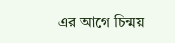এর আগে চিন্ময়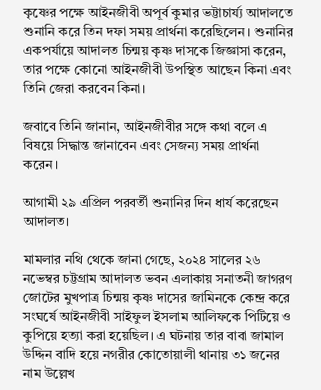কৃষ্ণের পক্ষে আইনজীবী অপূর্ব কুমার ভট্টাচার্য্য আদালতে শুনানি করে তিন দফা সময় প্রার্থনা করেছিলেন। শুনানির একপর্যায়ে আদালত চিন্ময় কৃষ্ণ দাসকে জিজ্ঞাসা করেন, তার পক্ষে কোনো আইনজীবী উপস্থিত আছেন কিনা এবং তিনি জেরা করবেন কিনা।

জবাবে তিনি জানান, আইনজীবীর সঙ্গে কথা বলে এ বিষয়ে সিদ্ধান্ত জানাবেন এবং সেজন্য সময় প্রার্থনা করেন।

আগামী ২৯ এপ্রিল পরবর্তী শুনানির দিন ধার্য করেছেন আদালত।

মামলার নথি থেকে জানা গেছে, ২০২৪ সালের ২৬ নভেম্বর চট্টগ্রাম আদালত ভবন এলাকায় সনাতনী জাগরণ জোটের মুখপাত্র চিন্ময় কৃষ্ণ দাসের জামিনকে কেন্দ্র করে সংঘর্ষে আইনজীবী সাইফুল ইসলাম আলিফকে পিটিয়ে ও কুপিয়ে হত্যা করা হয়েছিল। এ ঘটনায় তার বাবা জামাল উদ্দিন বাদি হয়ে নগরীর কোতোয়ালী থানায় ৩১ জনের নাম উল্লেখ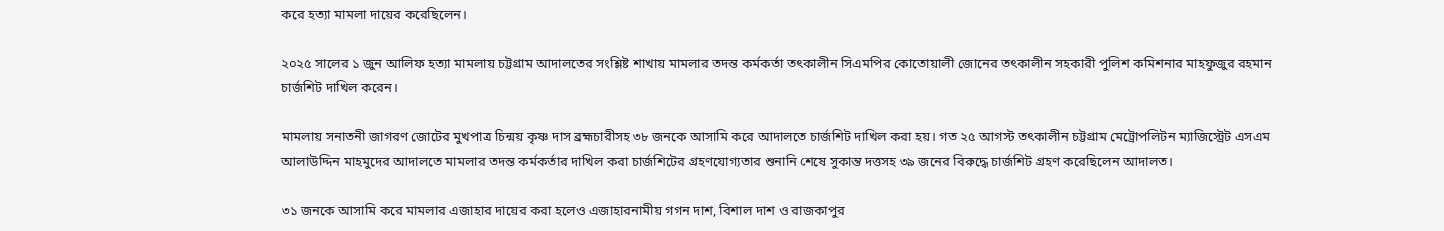করে হত্যা মামলা দায়ের করেছিলেন।

২০২৫ সালের ১ জুন আলিফ হত্যা মামলায় চট্টগ্রাম আদালতের সংশ্লিষ্ট শাখায় মামলার তদন্ত কর্মকর্তা তৎকালীন সিএমপির কোতোয়ালী জোনের তৎকালীন সহকারী পুলিশ কমিশনার মাহফুজুর রহমান চার্জশিট দাখিল করেন।

মামলায় সনাতনী জাগরণ জোটের মুখপাত্র চিন্ময় কৃষ্ণ দাস ব্রহ্মচারীসহ ৩৮ জনকে আসামি করে আদালতে চার্জশিট দাখিল করা হয়। গত ২৫ আগস্ট তৎকালীন চট্টগ্রাম মেট্রোপলিটন ম্যাজিস্ট্রেট এসএম আলাউদ্দিন মাহমুদের আদালতে মামলার তদন্ত কর্মকর্তার দাখিল করা চার্জশিটের গ্রহণযোগ্যতার শুনানি শেষে সুকান্ত দত্তসহ ৩৯ জনের বিরুদ্ধে চার্জশিট গ্রহণ করেছিলেন আদালত।

৩১ জনকে আসামি করে মামলার এজাহার দায়ের করা হলেও এজাহারনামীয় গগন দাশ, বিশাল দাশ ও রাজকাপুর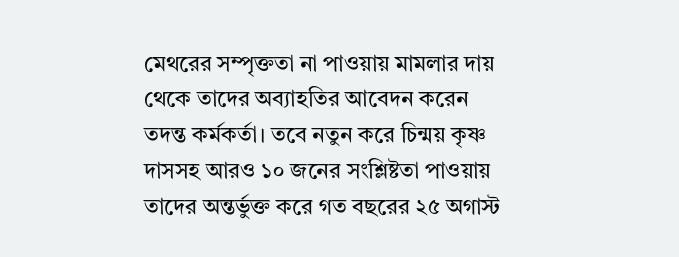মেথরের সম্পৃক্ততা না পাওয়ায় মামলার দায় থেকে তাদের অব্যাহতির আবেদন করেন তদন্ত কর্মকর্তা। তবে নতুন করে চিন্ময় কৃষ্ণ দাসসহ আরও ১০ জনের সংশ্লিষ্টতা পাওয়ায় তাদের অন্তর্ভুক্ত করে গত বছরের ২৫ অগাস্ট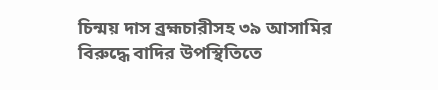চিন্ময় দাস ব্রহ্মচারীসহ ৩৯ আসামির বিরুদ্ধে বাদির উপস্থিতিতে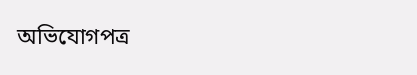অভিযোগপত্র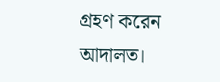গ্রহণ করেন আদালত।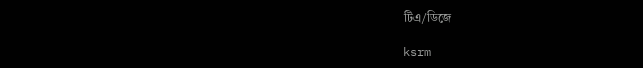টিএ/ডিজে

ksrm